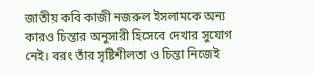জাতীয় কবি কাজী নজরুল ইসলামকে অন্য কারও চিন্তার অনুসারী হিসেবে দেখার সুযোগ নেই। বরং তাঁর সৃষ্টিশীলতা ও চিন্তা নিজেই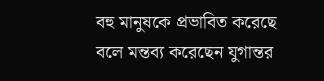বহু মানুষকে প্রভাবিত করেছে বলে মন্তব্য করেছেন যুগান্তর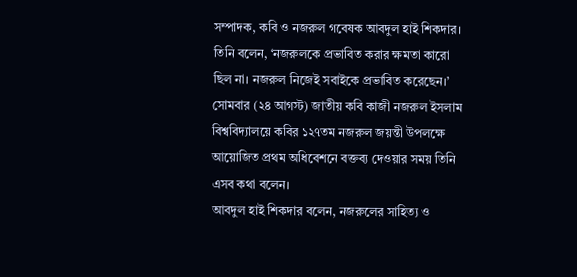সম্পাদক, কবি ও নজরুল গবেষক আবদুল হাই শিকদার।
তিনি বলেন, ‘নজরুলকে প্রভাবিত করার ক্ষমতা কারো ছিল না। নজরুল নিজেই সবাইকে প্রভাবিত করেছেন।’
সোমবার (২৪ আগস্ট) জাতীয় কবি কাজী নজরুল ইসলাম বিশ্ববিদ্যালয়ে কবির ১২৭তম নজরুল জয়ন্তী উপলক্ষে আয়োজিত প্রথম অধিবেশনে বক্তব্য দেওয়ার সময় তিনি এসব কথা বলেন।
আবদুল হাই শিকদার বলেন, নজরুলের সাহিত্য ও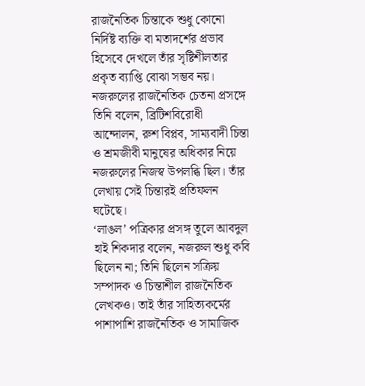রাজনৈতিক চিন্তাকে শুধু কোনো নির্দিষ্ট ব্যক্তি বা মতাদর্শের প্রভাব হিসেবে দেখলে তাঁর সৃষ্টিশীলতার প্রকৃত ব্যাপ্তি বোঝা সম্ভব নয়।
নজরুলের রাজনৈতিক চেতনা প্রসঙ্গে তিনি বলেন, ব্রিটিশবিরোধী আন্দোলন, রুশ বিপ্লব, সাম্যবাদী চিন্তা ও শ্রমজীবী মানুষের অধিকার নিয়ে নজরুলের নিজস্ব উপলব্ধি ছিল। তাঁর লেখায় সেই চিন্তারই প্রতিফলন ঘটেছে।
‘লাঙল’ পত্রিকার প্রসঙ্গ তুলে আবদুল হাই শিকদার বলেন, নজরুল শুধু কবি ছিলেন না; তিনি ছিলেন সক্রিয় সম্পাদক ও চিন্তাশীল রাজনৈতিক লেখকও। তাই তাঁর সাহিত্যকর্মের পাশাপাশি রাজনৈতিক ও সামাজিক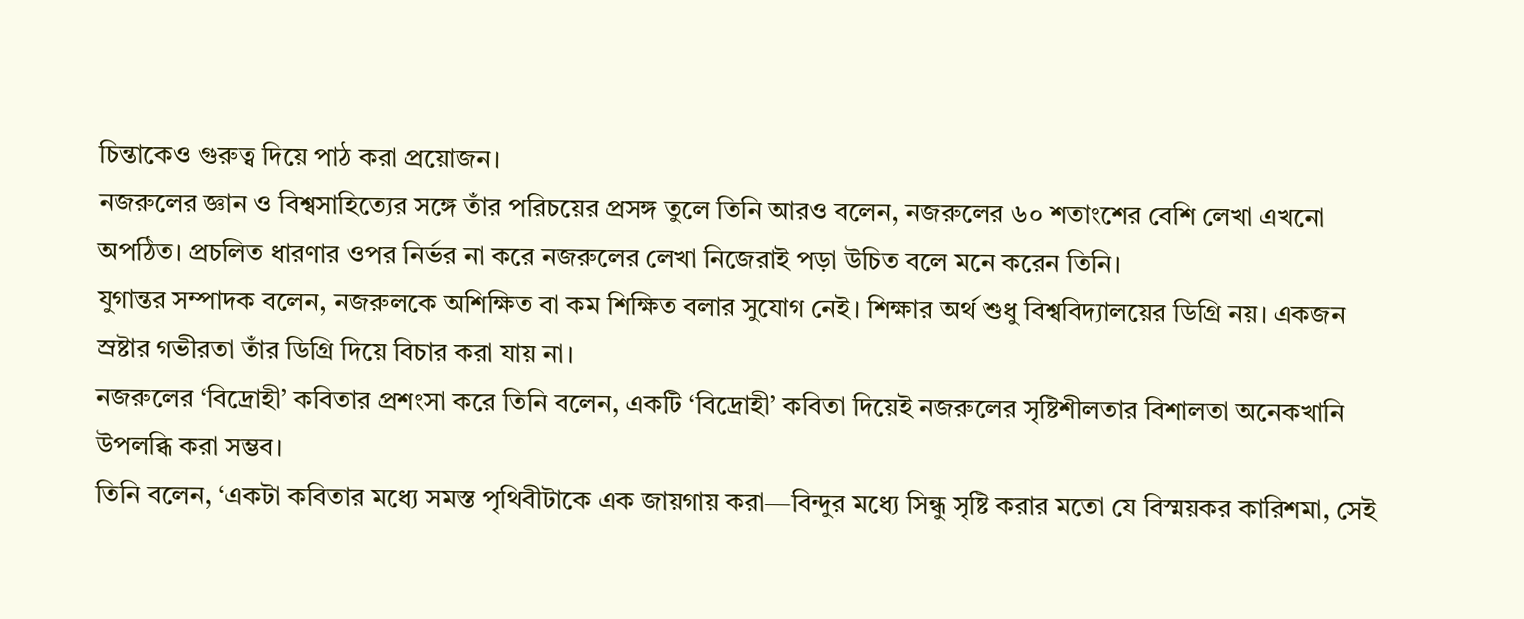চিন্তাকেও গুরুত্ব দিয়ে পাঠ করা প্রয়োজন।
নজরুলের জ্ঞান ও বিশ্বসাহিত্যের সঙ্গে তাঁর পরিচয়ের প্রসঙ্গ তুলে তিনি আরও বলেন, নজরুলের ৬০ শতাংশের বেশি লেখা এখনো অপঠিত। প্রচলিত ধারণার ওপর নির্ভর না করে নজরুলের লেখা নিজেরাই পড়া উচিত বলে মনে করেন তিনি।
যুগান্তর সম্পাদক বলেন, নজরুলকে অশিক্ষিত বা কম শিক্ষিত বলার সুযোগ নেই। শিক্ষার অর্থ শুধু বিশ্ববিদ্যালয়ের ডিগ্রি নয়। একজন স্রষ্টার গভীরতা তাঁর ডিগ্রি দিয়ে বিচার করা যায় না।
নজরুলের ‘বিদ্রোহী’ কবিতার প্রশংসা করে তিনি বলেন, একটি ‘বিদ্রোহী’ কবিতা দিয়েই নজরুলের সৃষ্টিশীলতার বিশালতা অনেকখানি উপলব্ধি করা সম্ভব।
তিনি বলেন, ‘একটা কবিতার মধ্যে সমস্ত পৃথিবীটাকে এক জায়গায় করা—বিন্দুর মধ্যে সিন্ধু সৃষ্টি করার মতো যে বিস্ময়কর কারিশমা, সেই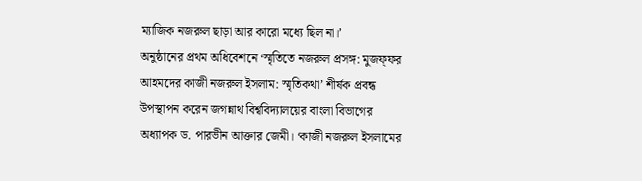ম্যাজিক নজরুল ছাড়া আর কারো মধ্যে ছিল না।’
অনুষ্ঠানের প্রথম অধিবেশনে ‘স্মৃতিতে নজরুল প্রসঙ্গ: মুজফ্ফর আহমদের কাজী নজরুল ইসলাম: স্মৃতিকথা’ শীর্ষক প্রবন্ধ উপস্থাপন করেন জগন্নাথ বিশ্ববিদ্যালয়ের বাংলা বিভাগের অধ্যাপক ড. পারভীন আক্তার জেমী। ‘কাজী নজরুল ইসলামের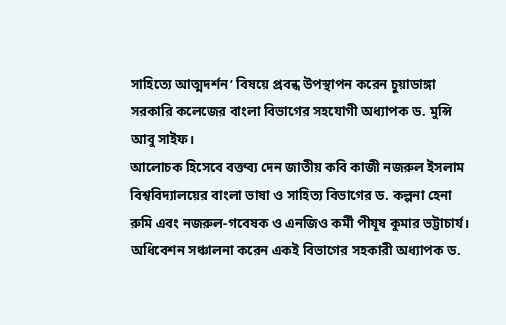সাহিত্যে আত্মদর্শন’ বিষয়ে প্রবন্ধ উপস্থাপন করেন চুয়াডাঙ্গা সরকারি কলেজের বাংলা বিভাগের সহযোগী অধ্যাপক ড. মুন্সি আবু সাইফ।
আলোচক হিসেবে বক্তব্য দেন জাতীয় কবি কাজী নজরুল ইসলাম বিশ্ববিদ্যালয়ের বাংলা ভাষা ও সাহিত্য বিভাগের ড. কল্পনা হেনা রুমি এবং নজরুল-গবেষক ও এনজিও কর্মী পীযূষ কুমার ভট্টাচার্য। অধিবেশন সঞ্চালনা করেন একই বিভাগের সহকারী অধ্যাপক ড.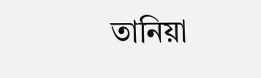তানিয়া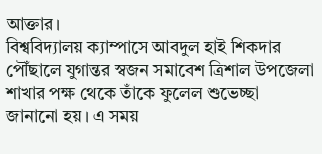আক্তার।
বিশ্ববিদ্যালয় ক্যাম্পাসে আবদুল হাই শিকদার পৌঁছালে যুগান্তর স্বজন সমাবেশ ত্রিশাল উপজেলা শাখার পক্ষ থেকে তাঁকে ফুলেল শুভেচ্ছা জানানো হয়। এ সময়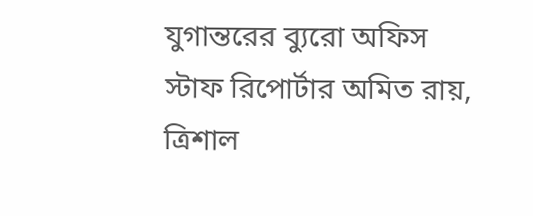যুগান্তরের ব্যুরো অফিস স্টাফ রিপোর্টার অমিত রায়, ত্রিশাল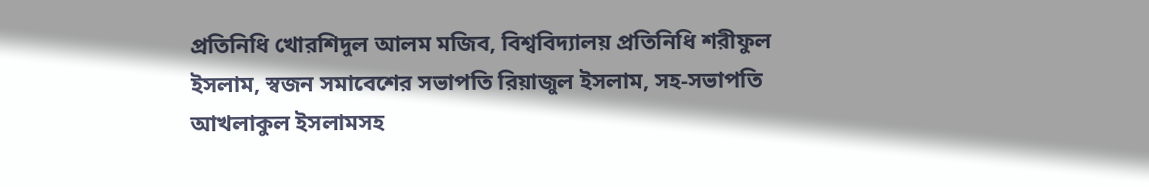প্রতিনিধি খোরশিদুল আলম মজিব, বিশ্ববিদ্যালয় প্রতিনিধি শরীফুল ইসলাম, স্বজন সমাবেশের সভাপতি রিয়াজুল ইসলাম, সহ-সভাপতি আখলাকুল ইসলামসহ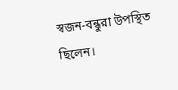স্বজন-বন্ধুরা উপস্থিত ছিলেন।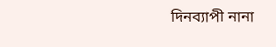দিনব্যাপী নানা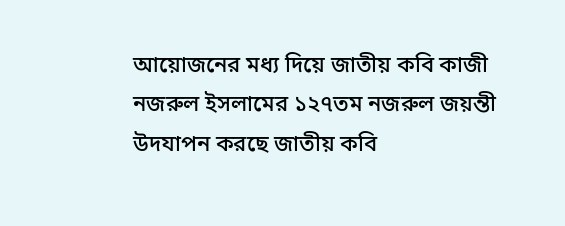আয়োজনের মধ্য দিয়ে জাতীয় কবি কাজী নজরুল ইসলামের ১২৭তম নজরুল জয়ন্তী উদযাপন করছে জাতীয় কবি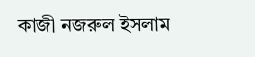কাজী নজরুল ইসলাম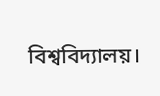বিশ্ববিদ্যালয়।